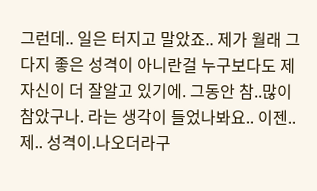그런데.. 일은 터지고 말았죠.. 제가 월래 그다지 좋은 성격이 아니란걸 누구보다도 제 자신이 더 잘알고 있기에. 그동안 참..많이 참았구나. 라는 생각이 들었나봐요.. 이젠.. 제.. 성격이.나오더라구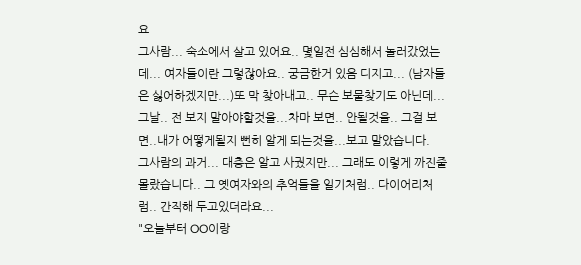요
그사람... 숙소에서 살고 있어요.. 몇일전 심심해서 놀러갔었는데... 여자들이란 그렇잖아요.. 궁금한거 있음 디지고... (남자들은 싫어하겠지만...)또 막 찾아내고.. 무슨 보물찾기도 아닌데... 그날.. 전 보지 말아야할것을...차마 보면.. 안될것을.. 그걸 보면..내가 어떻게될지 뻔히 알게 되는것을...보고 말았습니다.
그사람의 과거... 대충은 알고 사궜지만... 그래도 이렇게 까진줄 몰랐습니다.. 그 옛여자와의 추억들을 일기처럼.. 다이어리처럼.. 간직해 두고있더라요...
"오늘부터 OO이랑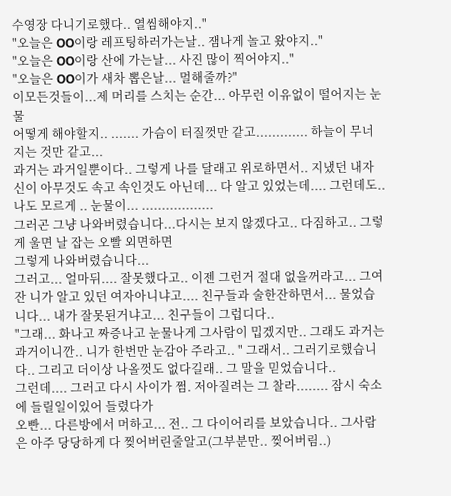수영장 다니기로했다.. 열씸해야지.."
"오늘은 OO이랑 레프팅하러가는날.. 잼나게 놀고 왔야지.."
"오늘은 OO이랑 산에 가는날... 사진 많이 찍어야지.."
"오늘은 OO이가 새차 뽑은날... 멀해줄까?"
이모든것들이...제 머리를 스치는 순간... 아무런 이유없이 떨어지는 눈물
어떻게 해야할지.. ....... 가슴이 터질껏만 같고............. 하늘이 무너지는 것만 같고...
과거는 과거일뿐이다.. 그렇게 나를 달래고 위로하면서.. 지냈던 내자신이 아무것도 속고 속인것도 아닌데... 다 알고 있었는데.... 그런데도.. 나도 모르게 .. 눈물이... ..................
그러곤 그냥 나와버렸습니다...다시는 보지 않겠다고.. 다짐하고.. 그렇게 울면 날 잡는 오빨 외면하면
그렇게 나와버렸습니다...
그러고... 얼마뒤.... 잘못했다고.. 이젠 그런거 절대 없을꺼라고... 그여잔 니가 알고 있던 여자아니냐고.... 친구들과 술한잔하면서... 물었습니다... 내가 잘못된거냐고... 친구들이 그럽디다..
"그래... 화나고 짜증나고 눈물나게 그사람이 밉겠지만.. 그래도 과거는 과거이니깐.. 니가 한번만 눈감아 주라고.. " 그래서.. 그러기로했습니다.. 그리고 더이상 나올껏도 없다길래.. 그 말을 믿었습니다..
그런데.... 그러고 다시 사이가 쩜. 저아질려는 그 찰라........ 잠시 숙소에 들릴일이있어 들렸다가
오빤... 다른방에서 머하고... 전.. 그 다이어리를 보았습니다.. 그사람은 아주 당당하게 다 찢어버린줄알고(그부분만.. 찢어버림..)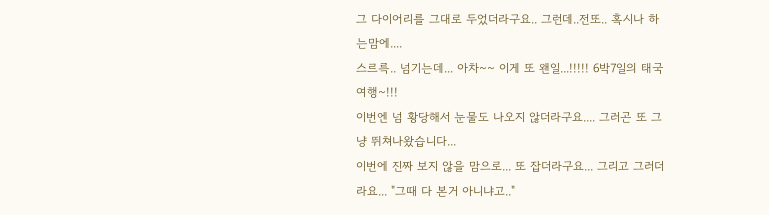그 다이어리를 그대로 두었더라구요.. 그런데..전또.. 혹시나 하는맘에....
스르륵.. 넘기는데... 아차~~ 이게 또 왠일...!!!!! 6박7일의 태국여행~!!!
이번엔 넘 황당해서 눈물도 나오지 않더라구요.... 그러곤 또 그냥 뛰쳐나왔습니다...
이번에 진짜 보지 않을 맘으로... 또 잡더라구요... 그리고 그러더라요... "그때 다 본거 아니냐고.."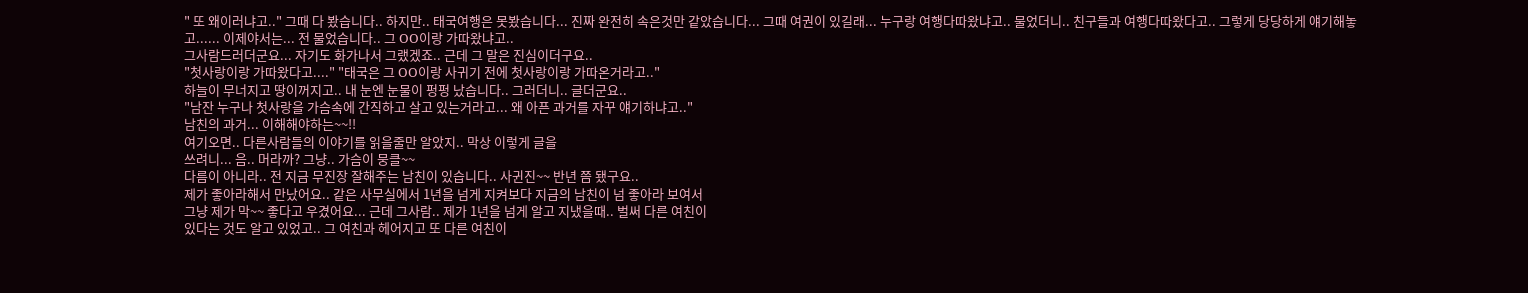" 또 왜이러냐고.." 그때 다 봤습니다.. 하지만.. 태국여행은 못봤습니다... 진짜 완전히 속은것만 같았습니다... 그때 여권이 있길래... 누구랑 여행다따왔냐고.. 물었더니.. 친구들과 여행다따왔다고.. 그렇게 당당하게 얘기해놓고...... 이제야서는... 전 물었습니다.. 그 OO이랑 가따왔냐고..
그사람드러더군요... 자기도 화가나서 그랬겠죠.. 근데 그 말은 진심이더구요..
"첫사랑이랑 가따왔다고...." "태국은 그 OO이랑 사귀기 전에 첫사랑이랑 가따온거라고.."
하늘이 무너지고 땅이꺼지고.. 내 눈엔 눈물이 펑펑 났습니다.. 그러더니.. 글더군요..
"남잔 누구나 첫사랑을 가슴속에 간직하고 살고 있는거라고... 왜 아픈 과거를 자꾸 얘기하냐고.."
남친의 과거... 이해해야하는~~!!
여기오면.. 다른사람들의 이야기를 읽을줄만 알았지.. 막상 이렇게 글을
쓰려니... 음.. 머라까? 그냥.. 가슴이 뭉클~~
다름이 아니라.. 전 지금 무진장 잘해주는 남친이 있습니다.. 사귄진~~ 반년 쯤 됐구요..
제가 좋아라해서 만났어요.. 같은 사무실에서 1년을 넘게 지켜보다 지금의 남친이 넘 좋아라 보여서
그냥 제가 막~~ 좋다고 우겼어요... 근데 그사람.. 제가 1년을 넘게 알고 지냈을때.. 벌써 다른 여친이
있다는 것도 알고 있었고.. 그 여친과 헤어지고 또 다른 여친이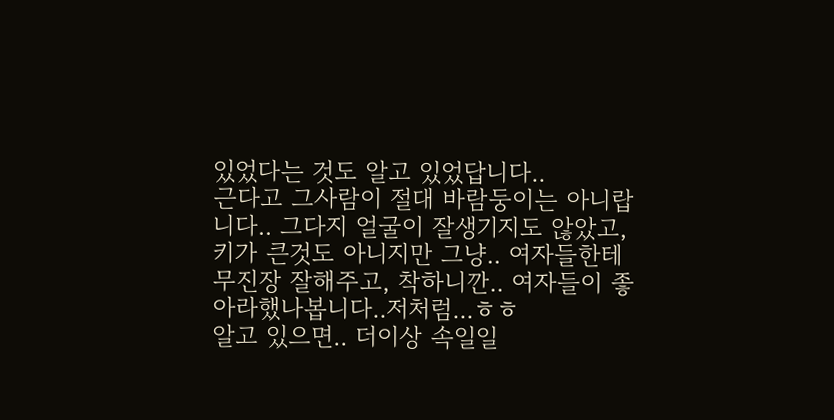있었다는 것도 알고 있었답니다..
근다고 그사람이 절대 바람둥이는 아니랍니다.. 그다지 얼굴이 잘생기지도 않았고, 키가 큰것도 아니지만 그냥.. 여자들한테 무진장 잘해주고, 착하니깐.. 여자들이 좋아라했나봅니다..저처럼...ㅎㅎ
알고 있으면.. 더이상 속일일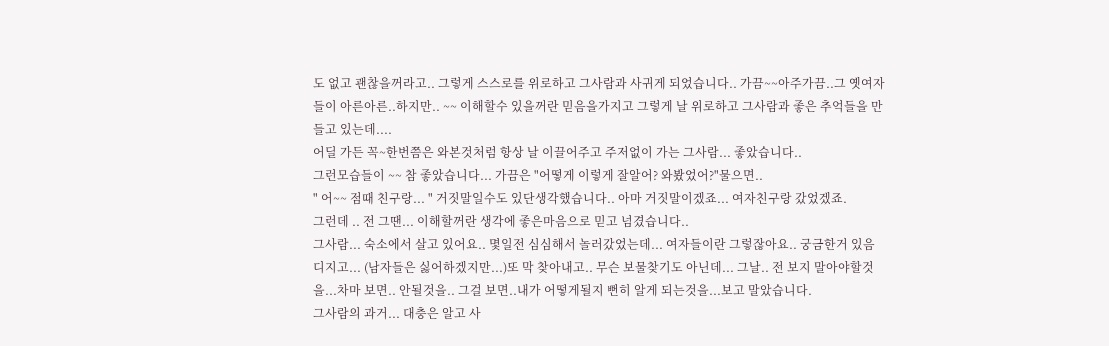도 없고 괜찮을꺼라고.. 그렇게 스스로를 위로하고 그사람과 사귀게 되었습니다.. 가끔~~아주가끔..그 옛여자들이 아른아른..하지만.. ~~ 이해할수 있을꺼란 믿음을가지고 그렇게 날 위로하고 그사람과 좋은 추억들을 만들고 있는데....
어딜 가든 꼭~한번쯤은 와본것처럼 항상 날 이끌어주고 주저없이 가는 그사람... 좋았습니다..
그런모습들이 ~~ 참 좋았습니다... 가끔은 "어떻게 이렇게 잘알어? 와봤었어?"물으면..
" 어~~ 점때 친구랑... " 거짓말일수도 있단생각했습니다.. 아마 거짓말이겠죠... 여자친구랑 갔었겠죠.
그런데 .. 전 그땐... 이해할꺼란 생각에 좋은마음으로 믿고 넘겼습니다..
그사람... 숙소에서 살고 있어요.. 몇일전 심심해서 놀러갔었는데... 여자들이란 그렇잖아요.. 궁금한거 있음 디지고... (남자들은 싫어하겠지만...)또 막 찾아내고.. 무슨 보물찾기도 아닌데... 그날.. 전 보지 말아야할것을...차마 보면.. 안될것을.. 그걸 보면..내가 어떻게될지 뻔히 알게 되는것을...보고 말았습니다.
그사람의 과거... 대충은 알고 사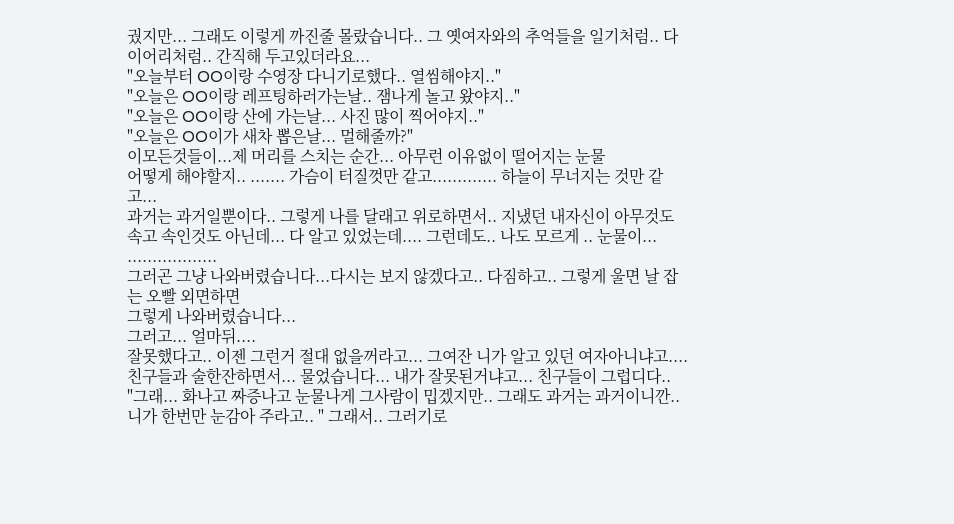궜지만... 그래도 이렇게 까진줄 몰랐습니다.. 그 옛여자와의 추억들을 일기처럼.. 다이어리처럼.. 간직해 두고있더라요...
"오늘부터 OO이랑 수영장 다니기로했다.. 열씸해야지.."
"오늘은 OO이랑 레프팅하러가는날.. 잼나게 놀고 왔야지.."
"오늘은 OO이랑 산에 가는날... 사진 많이 찍어야지.."
"오늘은 OO이가 새차 뽑은날... 멀해줄까?"
이모든것들이...제 머리를 스치는 순간... 아무런 이유없이 떨어지는 눈물
어떻게 해야할지.. ....... 가슴이 터질껏만 같고............. 하늘이 무너지는 것만 같고...
과거는 과거일뿐이다.. 그렇게 나를 달래고 위로하면서.. 지냈던 내자신이 아무것도 속고 속인것도 아닌데... 다 알고 있었는데.... 그런데도.. 나도 모르게 .. 눈물이... ..................
그러곤 그냥 나와버렸습니다...다시는 보지 않겠다고.. 다짐하고.. 그렇게 울면 날 잡는 오빨 외면하면
그렇게 나와버렸습니다...
그러고... 얼마뒤....
잘못했다고.. 이젠 그런거 절대 없을꺼라고... 그여잔 니가 알고 있던 여자아니냐고.... 친구들과 술한잔하면서... 물었습니다... 내가 잘못된거냐고... 친구들이 그럽디다..
"그래... 화나고 짜증나고 눈물나게 그사람이 밉겠지만.. 그래도 과거는 과거이니깐.. 니가 한번만 눈감아 주라고.. " 그래서.. 그러기로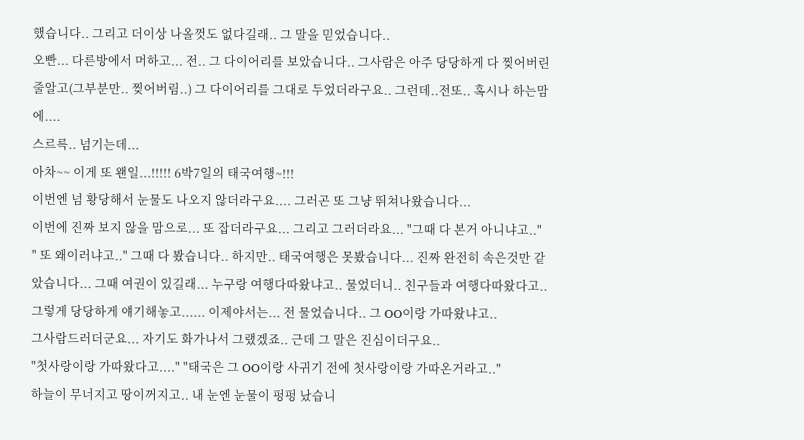했습니다.. 그리고 더이상 나올껏도 없다길래.. 그 말을 믿었습니다..
오빤... 다른방에서 머하고... 전.. 그 다이어리를 보았습니다.. 그사람은 아주 당당하게 다 찢어버린줄알고(그부분만.. 찢어버림..) 그 다이어리를 그대로 두었더라구요.. 그런데..전또.. 혹시나 하는맘에....
스르륵.. 넘기는데...
아차~~ 이게 또 왠일...!!!!! 6박7일의 태국여행~!!!
이번엔 넘 황당해서 눈물도 나오지 않더라구요.... 그러곤 또 그냥 뛰쳐나왔습니다...
이번에 진짜 보지 않을 맘으로... 또 잡더라구요... 그리고 그러더라요... "그때 다 본거 아니냐고.."
" 또 왜이러냐고.." 그때 다 봤습니다.. 하지만.. 태국여행은 못봤습니다... 진짜 완전히 속은것만 같았습니다... 그때 여권이 있길래... 누구랑 여행다따왔냐고.. 물었더니.. 친구들과 여행다따왔다고.. 그렇게 당당하게 얘기해놓고...... 이제야서는... 전 물었습니다.. 그 OO이랑 가따왔냐고..
그사람드러더군요... 자기도 화가나서 그랬겠죠.. 근데 그 말은 진심이더구요..
"첫사랑이랑 가따왔다고...." "태국은 그 OO이랑 사귀기 전에 첫사랑이랑 가따온거라고.."
하늘이 무너지고 땅이꺼지고.. 내 눈엔 눈물이 펑펑 났습니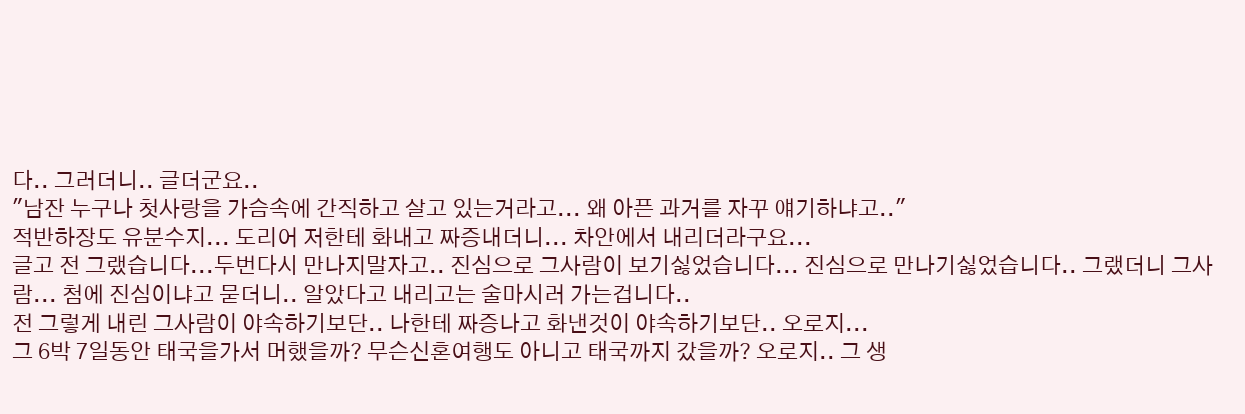다.. 그러더니.. 글더군요..
"남잔 누구나 첫사랑을 가슴속에 간직하고 살고 있는거라고... 왜 아픈 과거를 자꾸 얘기하냐고.."
적반하장도 유분수지... 도리어 저한테 화내고 짜증내더니... 차안에서 내리더라구요...
글고 전 그랬습니다...두번다시 만나지말자고.. 진심으로 그사람이 보기싫었습니다... 진심으로 만나기싫었습니다.. 그랬더니 그사람... 첨에 진심이냐고 묻더니.. 알았다고 내리고는 술마시러 가는겁니다..
전 그렇게 내린 그사람이 야속하기보단.. 나한테 짜증나고 화낸것이 야속하기보단.. 오로지...
그 6박 7일동안 태국을가서 머했을까? 무슨신혼여행도 아니고 태국까지 갔을까? 오로지.. 그 생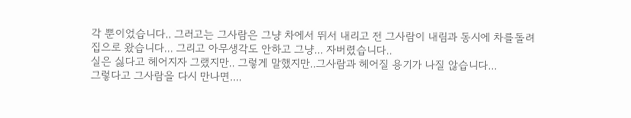각 뿐이었습니다.. 그러고는 그사람은 그냥 차에서 뛰서 내리고 전 그사람이 내림과 동시에 차를돌려 집으로 왔습니다... 그리고 아무생각도 안하고 그냥... 자버렸습니다..
실은 싫다고 헤어지자 그랬지만.. 그렇게 말했지만..그사람과 헤어질 용기가 나질 않습니다...
그렇다고 그사람을 다시 만나면....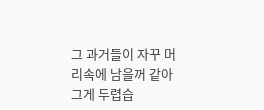그 과거들이 자꾸 머리속에 남을꺼 같아 그게 두렵습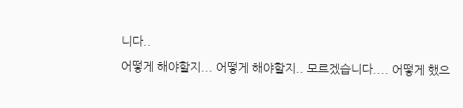니다..
어떻게 해야할지... 어떻게 해야할지.. 모르겠습니다.... 어떻게 했으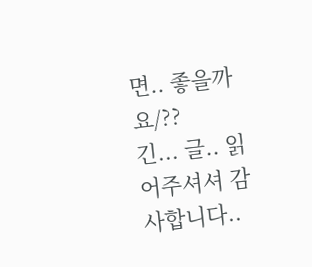면.. 좋을까요/??
긴... 글.. 읽어주셔셔 감사합니다..